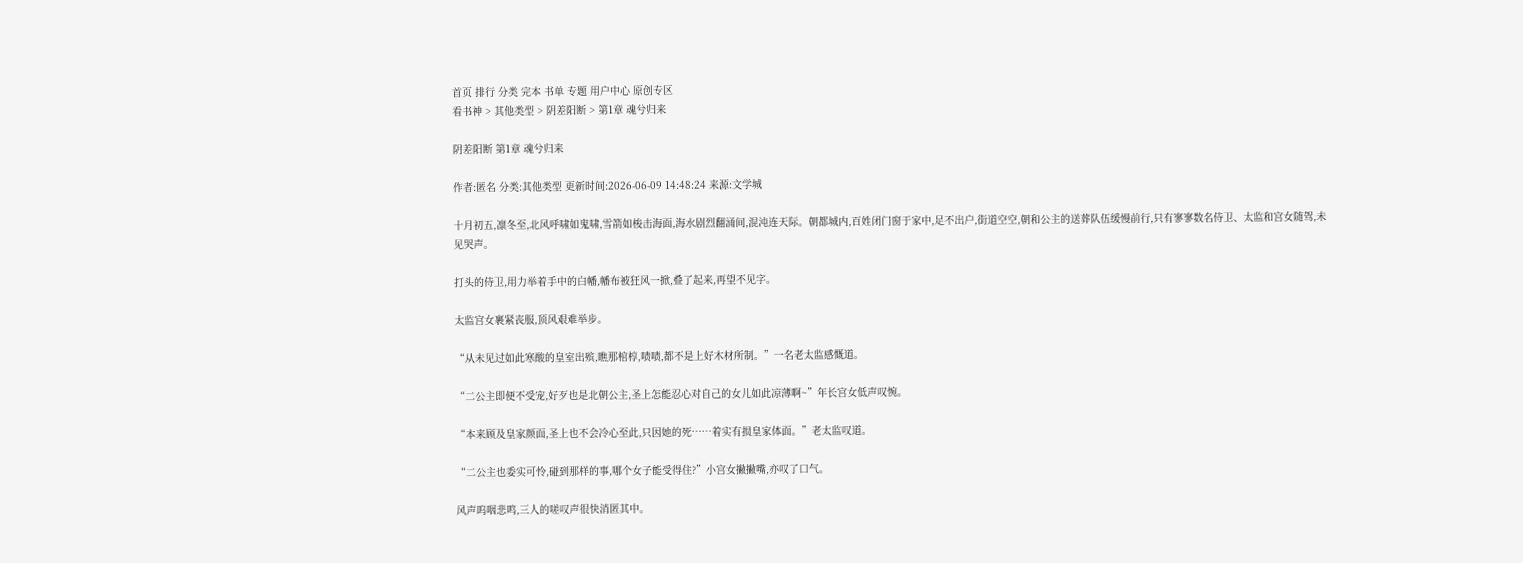首页 排行 分类 完本 书单 专题 用户中心 原创专区
看书神 > 其他类型 > 阴差阳断 > 第1章 魂兮归来

阴差阳断 第1章 魂兮归来

作者:匿名 分类:其他类型 更新时间:2026-06-09 14:48:24 来源:文学城

十月初五,凛冬至,北风呼啸如鬼啸,雪箭如梭击海面,海水剧烈翻涌间,混沌连天际。朝都城内,百姓闭门窗于家中,足不出户,街道空空,朝和公主的送葬队伍缓慢前行,只有寥寥数名侍卫、太监和宫女随驾,未见哭声。

打头的侍卫,用力举着手中的白幡,幡布被狂风一掀,叠了起来,再望不见字。

太监宫女裹紧丧服,顶风艰难举步。

“从未见过如此寒酸的皇室出殡,瞧那棺椁,啧啧,都不是上好木材所制。”一名老太监感慨道。

“二公主即便不受宠,好歹也是北朝公主,圣上怎能忍心对自己的女儿如此凉薄啊~”年长宫女低声叹惋。

“本来顾及皇家颜面,圣上也不会冷心至此,只因她的死……着实有损皇家体面。”老太监叹道。

“二公主也委实可怜,碰到那样的事,哪个女子能受得住?”小宫女撇撇嘴,亦叹了口气。

风声呜咽悲鸣,三人的嗟叹声很快消匿其中。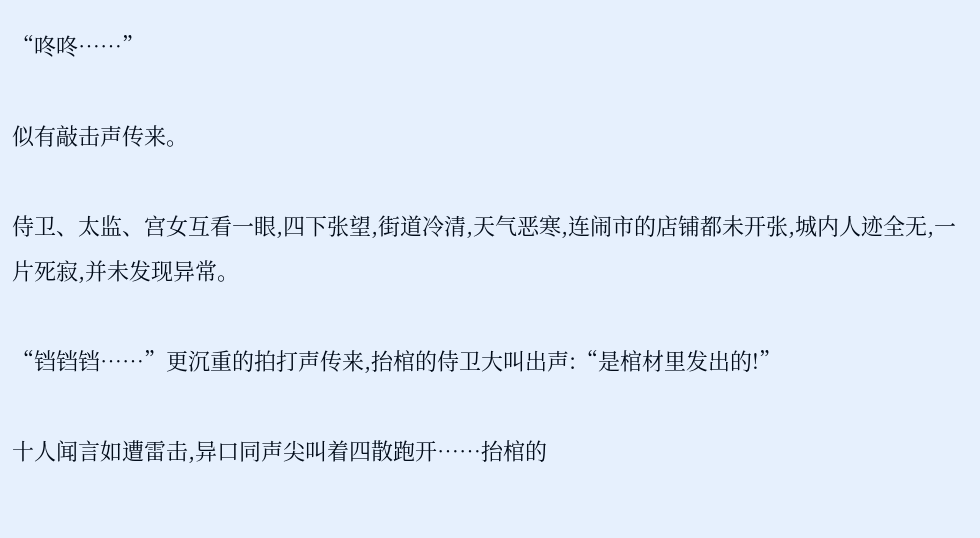“咚咚……”

似有敲击声传来。

侍卫、太监、宫女互看一眼,四下张望,街道冷清,天气恶寒,连闹市的店铺都未开张,城内人迹全无,一片死寂,并未发现异常。

“铛铛铛……”更沉重的拍打声传来,抬棺的侍卫大叫出声:“是棺材里发出的!”

十人闻言如遭雷击,异口同声尖叫着四散跑开……抬棺的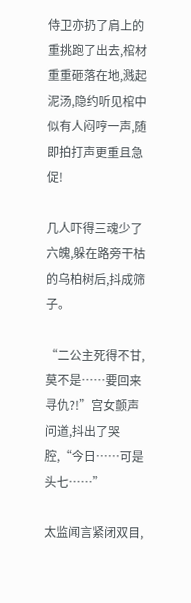侍卫亦扔了肩上的重挑跑了出去,棺材重重砸落在地,溅起泥汤,隐约听见棺中似有人闷哼一声,随即拍打声更重且急促!

几人吓得三魂少了六魄,躲在路旁干枯的乌柏树后,抖成筛子。

“二公主死得不甘,莫不是……要回来寻仇?!”宫女颤声问道,抖出了哭腔,“今日……可是头七……”

太监闻言紧闭双目,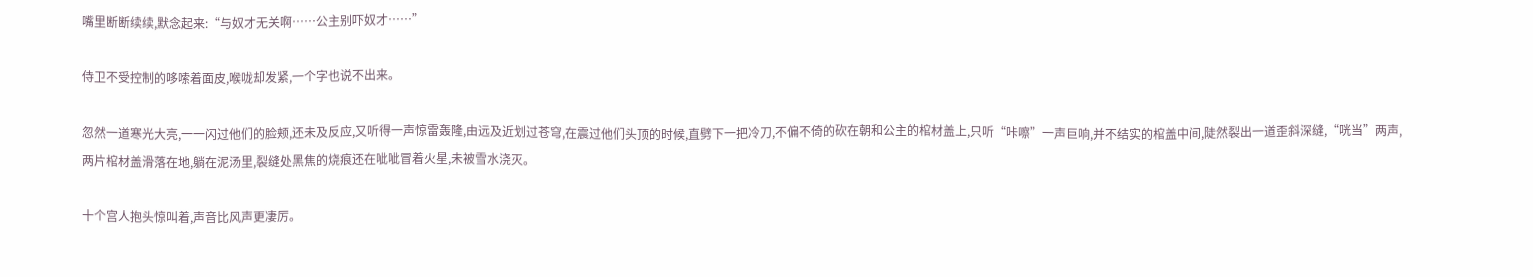嘴里断断续续,默念起来:“与奴才无关啊……公主别吓奴才……”

侍卫不受控制的哆嗦着面皮,喉咙却发紧,一个字也说不出来。

忽然一道寒光大亮,一一闪过他们的脸颊,还未及反应,又听得一声惊雷轰隆,由远及近划过苍穹,在震过他们头顶的时候,直劈下一把冷刀,不偏不倚的砍在朝和公主的棺材盖上,只听“咔嚓”一声巨响,并不结实的棺盖中间,陡然裂出一道歪斜深缝,“咣当”两声,两片棺材盖滑落在地,躺在泥汤里,裂缝处黑焦的烧痕还在呲呲冒着火星,未被雪水浇灭。

十个宫人抱头惊叫着,声音比风声更凄厉。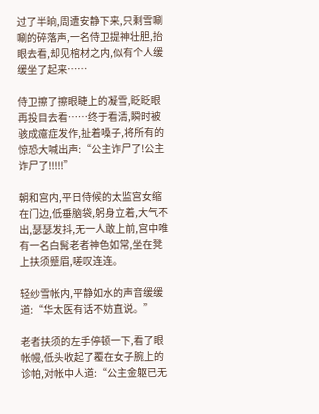过了半晌,周遭安静下来,只剩雪唰唰的碎落声,一名侍卫提神壮胆,抬眼去看,却见棺材之内,似有个人缓缓坐了起来……

侍卫擦了擦眼睫上的凝雪,眨眨眼再投目去看……终于看清,瞬时被骇成癔症发作,扯着嗓子,将所有的惊恐大喊出声:“公主诈尸了!公主诈尸了!!!!!”

朝和宫内,平日侍候的太监宫女缩在门边,低垂脑袋,躬身立着,大气不出,瑟瑟发抖,无一人敢上前,宫中唯有一名白髯老者神色如常,坐在凳上扶须蹙眉,嗟叹连连。

轻纱雪帐内,平静如水的声音缓缓道:“华太医有话不妨直说。”

老者扶须的左手停顿一下,看了眼帐幔,低头收起了覆在女子腕上的诊帕,对帐中人道:“公主金躯已无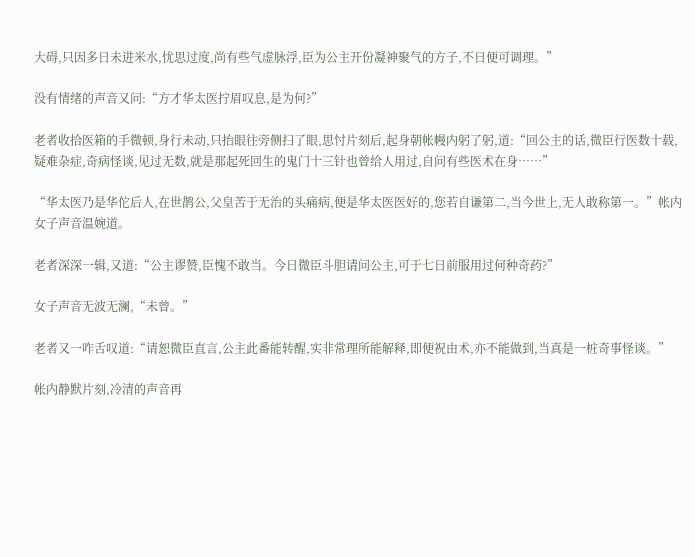大碍,只因多日未进米水,忧思过度,尚有些气虚脉浮,臣为公主开份凝神聚气的方子,不日便可调理。”

没有情绪的声音又问:“方才华太医拧眉叹息,是为何?”

老者收拾医箱的手微顿,身行未动,只抬眼往旁侧扫了眼,思忖片刻后,起身朝帐幔内躬了躬,道:“回公主的话,微臣行医数十载,疑难杂症,奇病怪谈,见过无数,就是那起死回生的鬼门十三针也曾给人用过,自问有些医术在身……”

“华太医乃是华佗后人,在世鹊公,父皇苦于无治的头痛病,便是华太医医好的,您若自谦第二,当今世上,无人敢称第一。”帐内女子声音温婉道。

老者深深一辑,又道:“公主谬赞,臣愧不敢当。今日微臣斗胆请问公主,可于七日前服用过何种奇药?”

女子声音无波无澜,“未曾。”

老者又一咋舌叹道:“请恕微臣直言,公主此番能转醒,实非常理所能解释,即便祝由术,亦不能做到,当真是一桩奇事怪谈。”

帐内静默片刻,冷清的声音再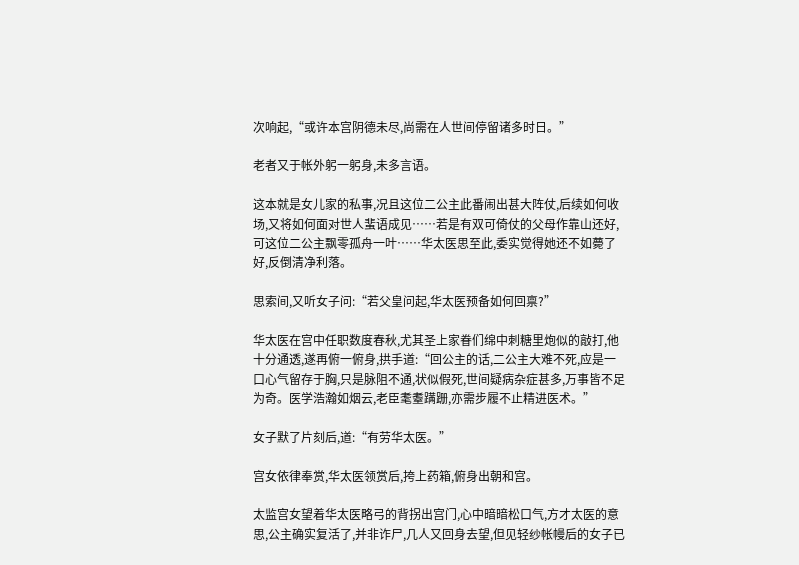次响起,“或许本宫阴德未尽,尚需在人世间停留诸多时日。”

老者又于帐外躬一躬身,未多言语。

这本就是女儿家的私事,况且这位二公主此番闹出甚大阵仗,后续如何收场,又将如何面对世人蜚语成见……若是有双可倚仗的父母作靠山还好,可这位二公主飘零孤舟一叶……华太医思至此,委实觉得她还不如薨了好,反倒清净利落。

思索间,又听女子问:“若父皇问起,华太医预备如何回禀?”

华太医在宫中任职数度春秋,尤其圣上家眷们绵中刺糖里炮似的敲打,他十分通透,遂再俯一俯身,拱手道:“回公主的话,二公主大难不死,应是一口心气留存于胸,只是脉阻不通,状似假死,世间疑病杂症甚多,万事皆不足为奇。医学浩瀚如烟云,老臣耄耋蹒跚,亦需步履不止精进医术。”

女子默了片刻后,道:“有劳华太医。”

宫女依律奉赏,华太医领赏后,挎上药箱,俯身出朝和宫。

太监宫女望着华太医略弓的背拐出宫门,心中暗暗松口气,方才太医的意思,公主确实复活了,并非诈尸,几人又回身去望,但见轻纱帐幔后的女子已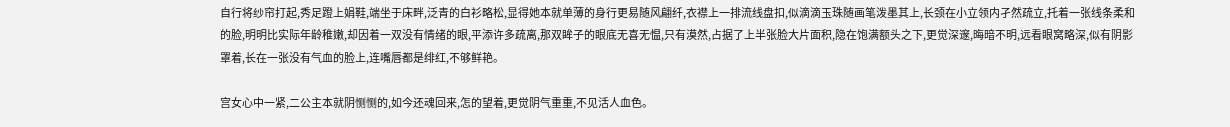自行将纱帘打起,秀足蹬上娟鞋,端坐于床畔,泛青的白衫略松,显得她本就单薄的身行更易随风翩纤,衣襟上一排流线盘扣,似滴滴玉珠随画笔泼墨其上,长颈在小立领内孑然疏立,托着一张线条柔和的脸,明明比实际年龄稚嫩,却因着一双没有情绪的眼,平添许多疏离,那双眸子的眼底无喜无愠,只有漠然,占据了上半张脸大片面积,隐在饱满额头之下,更觉深邃,晦暗不明,远看眼窝略深,似有阴影罩着,长在一张没有气血的脸上,连嘴唇都是绯红,不够鲜艳。

宫女心中一紧,二公主本就阴恻恻的,如今还魂回来,怎的望着,更觉阴气重重,不见活人血色。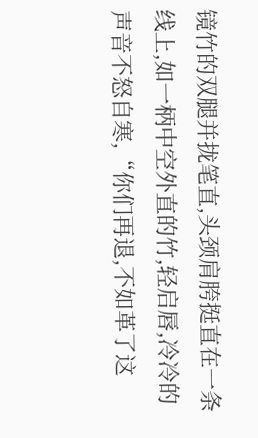镜竹的双腿并拢笔直,头颈肩胯挺直在一条线上,如一柄中空外直的竹,轻启唇,冷冷的声音不怒自寒,“你们再退,不如革了这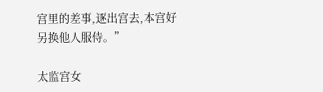宫里的差事,逐出宫去,本宫好另换他人服侍。”

太监宫女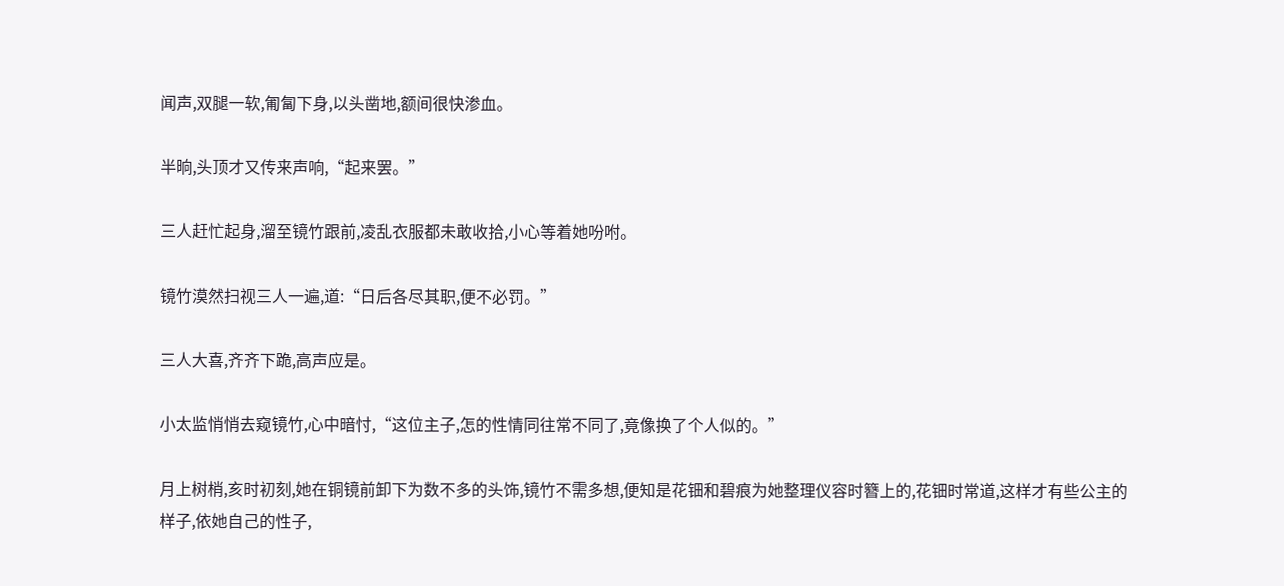闻声,双腿一软,匍匐下身,以头凿地,额间很快渗血。

半晌,头顶才又传来声响,“起来罢。”

三人赶忙起身,溜至镜竹跟前,凌乱衣服都未敢收拾,小心等着她吩咐。

镜竹漠然扫视三人一遍,道:“日后各尽其职,便不必罚。”

三人大喜,齐齐下跪,高声应是。

小太监悄悄去窥镜竹,心中暗忖,“这位主子,怎的性情同往常不同了,竟像换了个人似的。”

月上树梢,亥时初刻,她在铜镜前卸下为数不多的头饰,镜竹不需多想,便知是花钿和碧痕为她整理仪容时簪上的,花钿时常道,这样才有些公主的样子,依她自己的性子,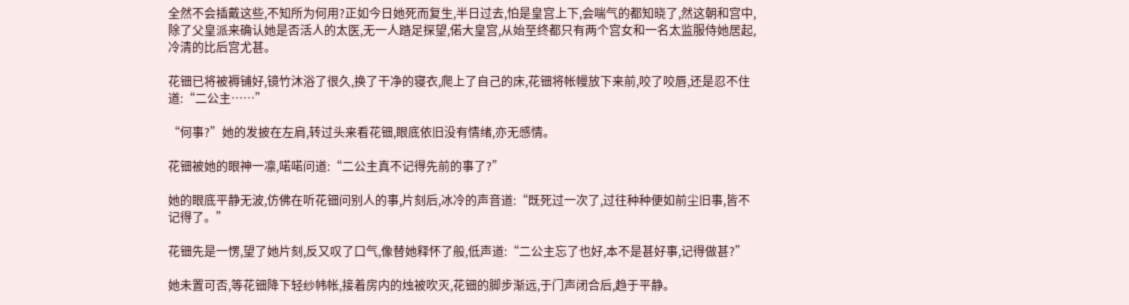全然不会插戴这些,不知所为何用?正如今日她死而复生,半日过去,怕是皇宫上下,会喘气的都知晓了,然这朝和宫中,除了父皇派来确认她是否活人的太医,无一人踏足探望,偌大皇宫,从始至终都只有两个宫女和一名太监服侍她居起,冷清的比后宫尤甚。

花钿已将被褥铺好,镜竹沐浴了很久,换了干净的寝衣,爬上了自己的床,花钿将帐幔放下来前,咬了咬唇,还是忍不住道:“二公主……”

“何事?”她的发披在左肩,转过头来看花钿,眼底依旧没有情绪,亦无感情。

花钿被她的眼神一凛,喏喏问道:“二公主真不记得先前的事了?”

她的眼底平静无波,仿佛在听花钿问别人的事,片刻后,冰冷的声音道:“既死过一次了,过往种种便如前尘旧事,皆不记得了。”

花钿先是一愣,望了她片刻,反又叹了口气,像替她释怀了般,低声道:“二公主忘了也好,本不是甚好事,记得做甚?”

她未置可否,等花钿降下轻纱帏帐,接着房内的烛被吹灭,花钿的脚步渐远,于门声闭合后,趋于平静。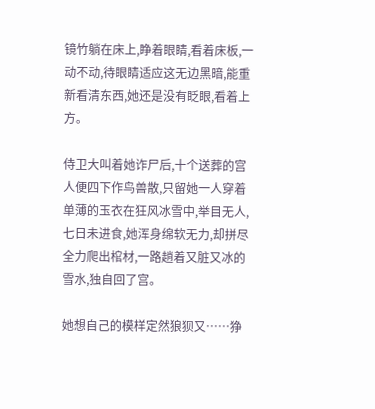镜竹躺在床上,睁着眼睛,看着床板,一动不动,待眼睛适应这无边黑暗,能重新看清东西,她还是没有眨眼,看着上方。

侍卫大叫着她诈尸后,十个送葬的宫人便四下作鸟兽散,只留她一人穿着单薄的玉衣在狂风冰雪中,举目无人,七日未进食,她浑身绵软无力,却拼尽全力爬出棺材,一路趟着又脏又冰的雪水,独自回了宫。

她想自己的模样定然狼狈又……狰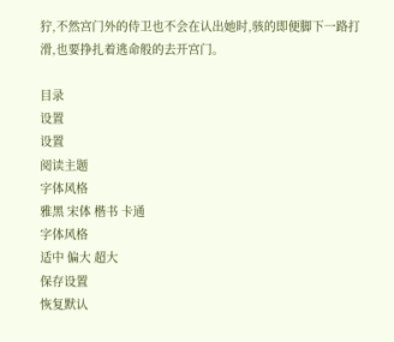狞,不然宫门外的侍卫也不会在认出她时,骇的即便脚下一路打滑,也要挣扎着逃命般的去开宫门。

目录
设置
设置
阅读主题
字体风格
雅黑 宋体 楷书 卡通
字体风格
适中 偏大 超大
保存设置
恢复默认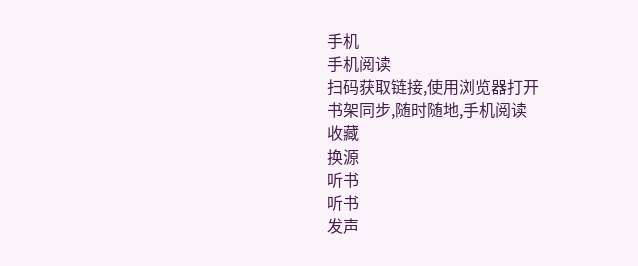手机
手机阅读
扫码获取链接,使用浏览器打开
书架同步,随时随地,手机阅读
收藏
换源
听书
听书
发声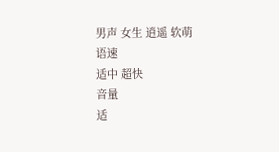男声 女生 逍遥 软萌
语速
适中 超快
音量
适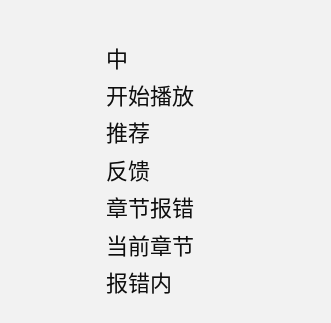中
开始播放
推荐
反馈
章节报错
当前章节
报错内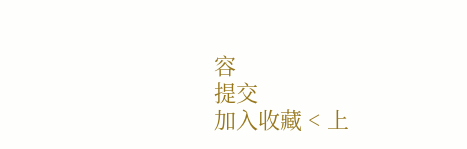容
提交
加入收藏 < 上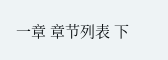一章 章节列表 下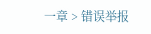一章 > 错误举报